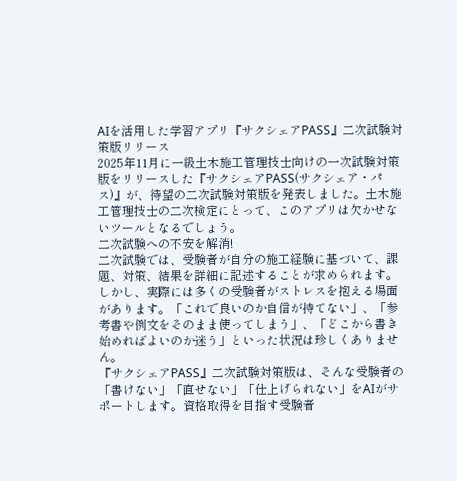AIを活用した学習アプリ『サクシェアPASS』二次試験対策版リリース
2025年11月に一級土木施工管理技士向けの一次試験対策版をリリースした『サクシェアPASS(サクシェア・パス)』が、待望の二次試験対策版を発表しました。土木施工管理技士の二次検定にとって、このアプリは欠かせないツールとなるでしょう。
二次試験への不安を解消!
二次試験では、受験者が自分の施工経験に基づいて、課題、対策、結果を詳細に記述することが求められます。しかし、実際には多くの受験者がストレスを抱える場面があります。「これで良いのか自信が持てない」、「参考書や例文をそのまま使ってしまう」、「どこから書き始めればよいのか迷う」といった状況は珍しくありません。
『サクシェアPASS』二次試験対策版は、そんな受験者の「書けない」「直せない」「仕上げられない」をAIがサポートします。資格取得を目指す受験者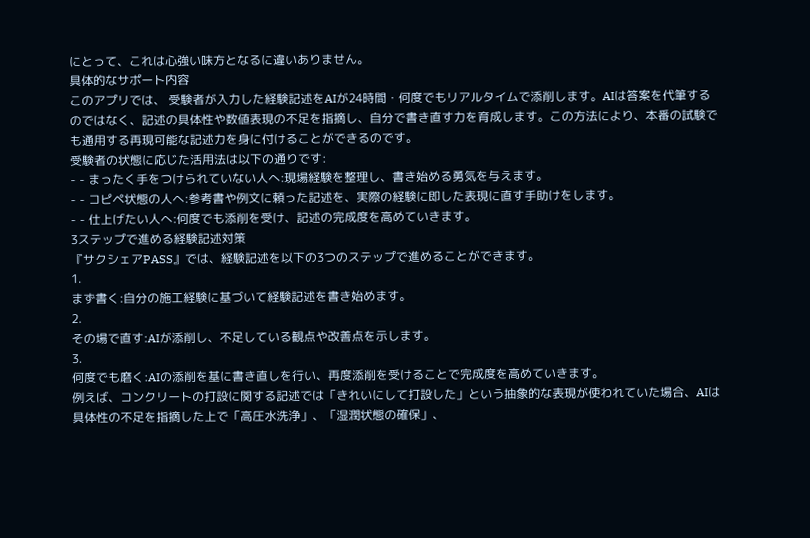にとって、これは心強い味方となるに違いありません。
具体的なサポート内容
このアプリでは、 受験者が入力した経験記述をAIが24時間・何度でもリアルタイムで添削します。AIは答案を代筆するのではなく、記述の具体性や数値表現の不足を指摘し、自分で書き直す力を育成します。この方法により、本番の試験でも通用する再現可能な記述力を身に付けることができるのです。
受験者の状態に応じた活用法は以下の通りです:
- - まったく手をつけられていない人へ:現場経験を整理し、書き始める勇気を与えます。
- - コピペ状態の人へ:参考書や例文に頼った記述を、実際の経験に即した表現に直す手助けをします。
- - 仕上げたい人へ:何度でも添削を受け、記述の完成度を高めていきます。
3ステップで進める経験記述対策
『サクシェアPASS』では、経験記述を以下の3つのステップで進めることができます。
1.
まず書く:自分の施工経験に基づいて経験記述を書き始めます。
2.
その場で直す:AIが添削し、不足している観点や改善点を示します。
3.
何度でも磨く:AIの添削を基に書き直しを行い、再度添削を受けることで完成度を高めていきます。
例えば、コンクリートの打設に関する記述では「きれいにして打設した」という抽象的な表現が使われていた場合、AIは具体性の不足を指摘した上で「高圧水洗浄」、「湿潤状態の確保」、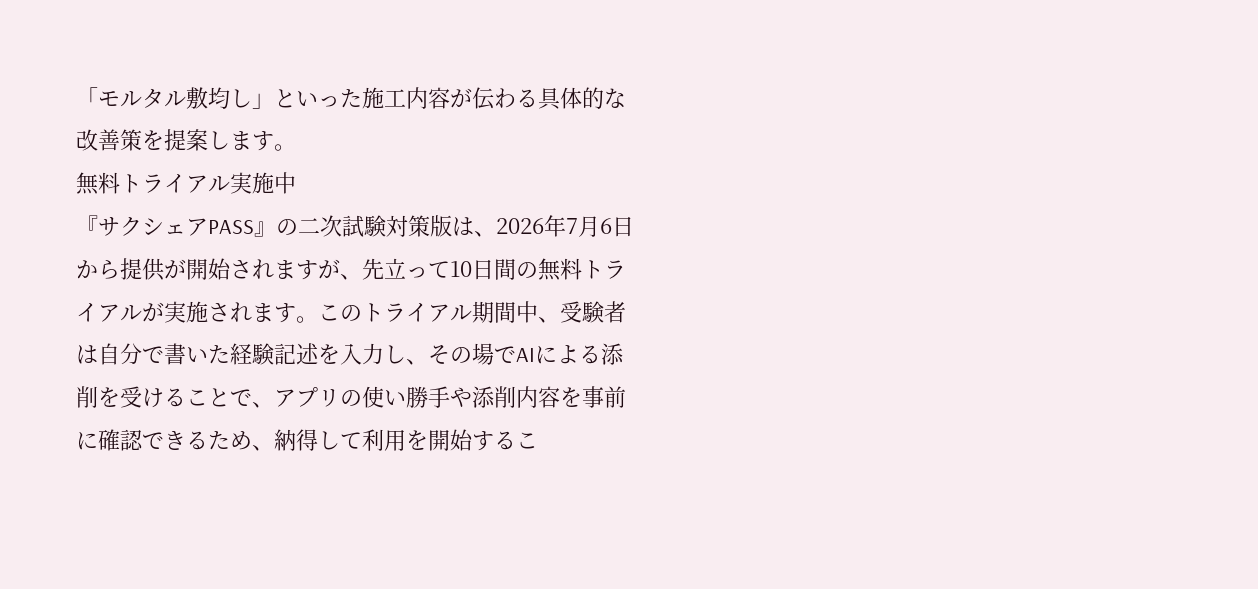「モルタル敷均し」といった施工内容が伝わる具体的な改善策を提案します。
無料トライアル実施中
『サクシェアPASS』の二次試験対策版は、2026年7月6日から提供が開始されますが、先立って10日間の無料トライアルが実施されます。このトライアル期間中、受験者は自分で書いた経験記述を入力し、その場でAIによる添削を受けることで、アプリの使い勝手や添削内容を事前に確認できるため、納得して利用を開始するこ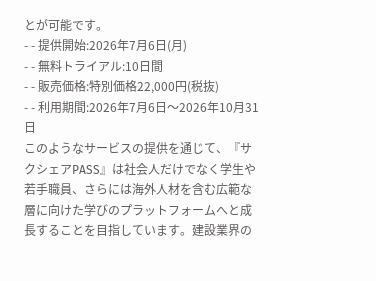とが可能です。
- - 提供開始:2026年7月6日(月)
- - 無料トライアル:10日間
- - 販売価格:特別価格22,000円(税抜)
- - 利用期間:2026年7月6日〜2026年10月31日
このようなサービスの提供を通じて、『サクシェアPASS』は社会人だけでなく学生や若手職員、さらには海外人材を含む広範な層に向けた学びのプラットフォームへと成長することを目指しています。建設業界の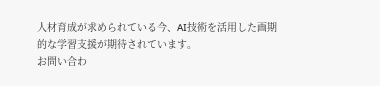人材育成が求められている今、AI技術を活用した画期的な学習支援が期待されています。
お問い合わ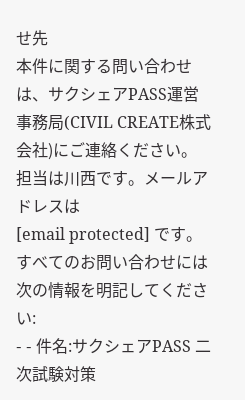せ先
本件に関する問い合わせは、サクシェアPASS運営事務局(CIVIL CREATE株式会社)にご連絡ください。担当は川西です。メールアドレスは
[email protected] です。すべてのお問い合わせには次の情報を明記してください:
- - 件名:サクシェアPASS 二次試験対策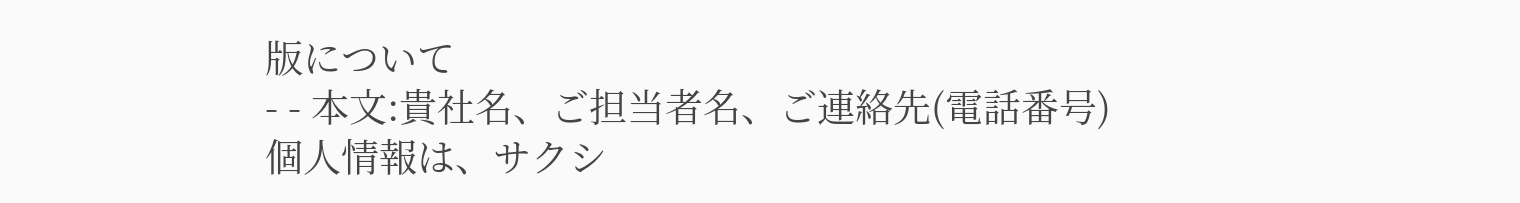版について
- - 本文:貴社名、ご担当者名、ご連絡先(電話番号)
個人情報は、サクシ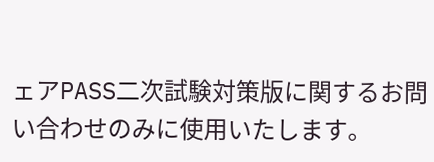ェアPASS二次試験対策版に関するお問い合わせのみに使用いたします。